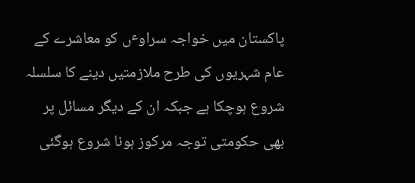پاکستان میں خواجہ سراوٴں کو معاشرے کے عام شہریوں کی طرح ملازمتیں دینے کا سلسلہ شروع ہوچکا ہے جبکہ ان کے دیگر مسائل پر بھی حکومتی توجہ مرکوز ہونا شروع ہوگئی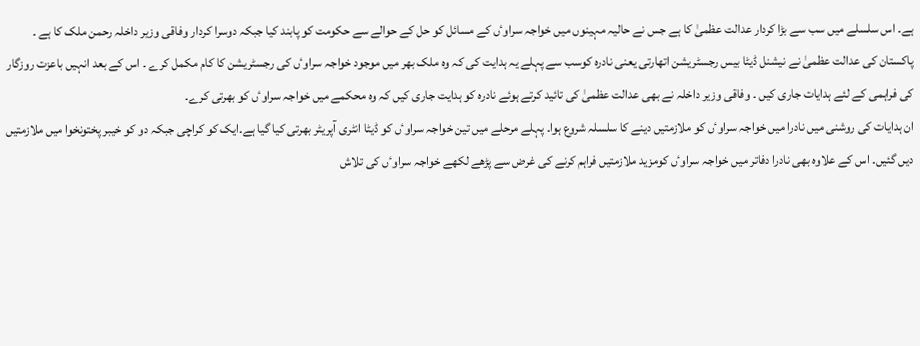ہے۔ اس سلسلے میں سب سے بڑا کردار عدالت عظمیٰ کا ہے جس نے حالیہ مہینوں میں خواجہ سراوٴں کے مسائل کو حل کے حوالے سے حکومت کو پابند کیا جبکہ دوسرا کردار وفاقی وزیر داخلہ رحمن ملک کا ہے ۔
پاکستان کی عدالت عظمیٰ نے نیشنل ڈیٹا بیس رجسٹریشن اتھارتی یعنی نادرہ کوسب سے پہلے یہ ہدایت کی کہ وہ ملک بھر میں موجود خواجہ سراوٴں کی رجسٹریشن کا کام مکمل کرے ۔ اس کے بعد انہیں باعزت روزگار کی فراہمی کے لئے ہدایات جاری کیں ۔ وفاقی وزیر داخلہ نے بھی عدالت عظمیٰ کی تائید کرتے ہوئے نادرہ کو ہدایت جاری کیں کہ وہ محکمے میں خواجہ سراوٴں کو بھرتی کرے۔
ان ہدایات کی روشنی میں نادرا میں خواجہ سراوٴں کو ملازمتیں دینے کا سلسلہ شروع ہوا۔ پہلے مرحلے میں تین خواجہ سراوٴں کو ڈیٹا انٹری آپریٹر بھرتی کیا گیا ہے۔ایک کو کراچی جبکہ دو کو خیبر پختونخوا میں ملازمتیں دیں گئیں۔ اس کے علاوہ بھی نادرا دفاتر میں خواجہ سراوٴں کومزید ملازمتیں فراہم کرنے کی غرض سے پڑھے لکھے خواجہ سراوٴں کی تلاش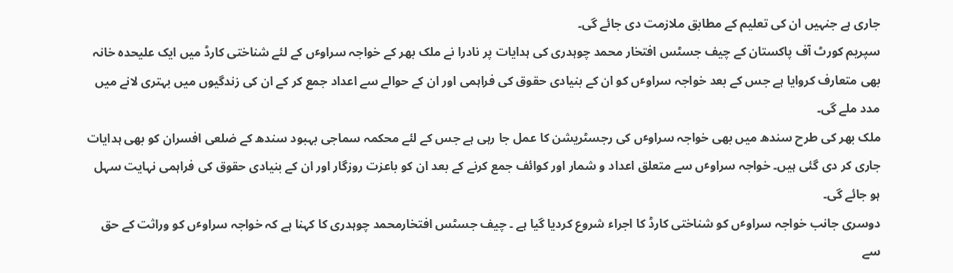جاری ہے جنہیں ان کی تعلیم کے مطابق ملازمت دی جائے گی۔
سپریم کورٹ آف پاکستان کے چیف جسٹس افتخار محمد چوہدری کی ہدایات پر نادرا نے ملک بھر کے خواجہ سراوٴں کے لئے شناختی کارڈ میں ایک علیحدہ خانہ بھی متعارف کروایا ہے جس کے بعد خواجہ سراوٴں کو ان کے بنیادی حقوق کی فراہمی اور ان کے حوالے سے اعداد جمع کر کے ان کی زندگیوں میں بہتری لانے میں مدد ملے گی۔
ملک بھر کی طرح سندھ میں بھی خواجہ سراوٴں کی رجسٹریشن کا عمل جا رہی ہے جس کے لئے محکمہ سماجی بہبود سندھ کے ضلعی افسران کو بھی ہدایات جاری کر دی گئی ہیں۔ خواجہ سراوٴں سے متعلق اعداد و شمار اور کوائف جمع کرنے کے بعد ان کو باعزت روزگار اور ان کے بنیادی حقوق کی فراہمی نہایت سہل ہو جائے گی۔
دوسری جانب خواجہ سراوٴں کو شناختی کارڈ کا اجراء شروع کردیا گیا ہے ۔ چیف جسٹس افتخارمحمد چوہدری کا کہنا ہے کہ خواجہ سراوٴں کو وراثت کے حق سے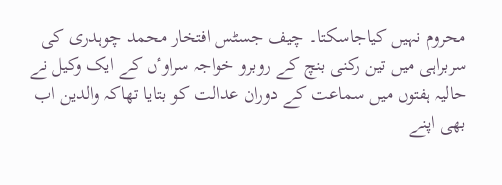محروم نہیں کیاجاسکتا۔ چیف جسٹس افتخار محمد چوہدری کی سربراہی میں تین رکنی بنچ کے روبرو خواجہ سراوٴں کے ایک وکیل نے حالیہ ہفتوں میں سماعت کے دوران عدالت کو بتایا تھاکہ والدین اب بھی اپنے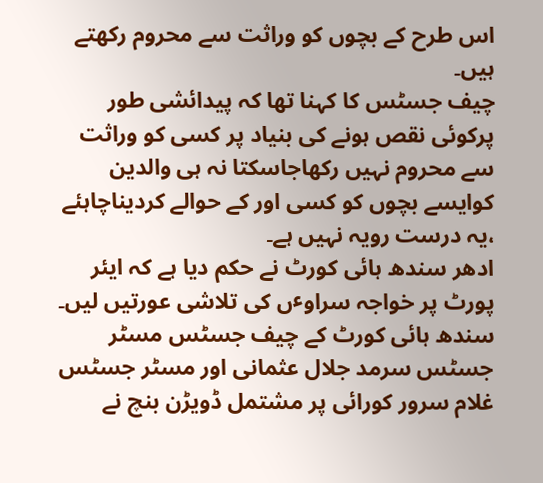اس طرح کے بچوں کو وراثت سے محروم رکھتے ہیں۔
چیف جسٹس کا کہنا تھا کہ پیدائشی طور پرکوئی نقص ہونے کی بنیاد پر کسی کو وراثت سے محروم نہیں رکھاجاسکتا نہ ہی والدین کوایسے بچوں کو کسی اور کے حوالے کردیناچاہئے ،یہ درست رویہ نہیں ہے۔
ادھر سندھ ہائی کورٹ نے حکم دیا ہے کہ ایئر پورٹ پر خواجہ سراوٴں کی تلاشی عورتیں لیں۔ سندھ ہائی کورٹ کے چیف جسٹس مسٹر جسٹس سرمد جلال عثمانی اور مسٹر جسٹس غلام سرور کورائی پر مشتمل ڈویڑن بنچ نے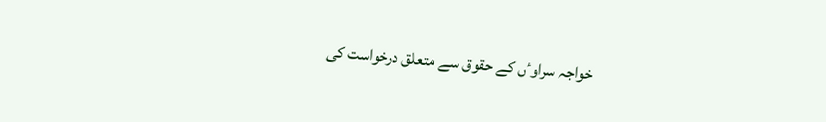خواجہ سراوٴں کے حقوق سے متعلق درخواست کی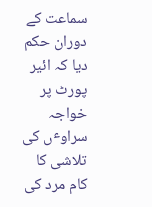سماعت کے دوران حکم دیا کہ ائیر پورٹ پر خواجہ سراوٴں کی تلاشی کا کام مرد کی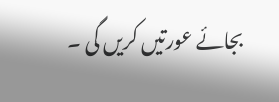بجائے عورتیں کریں گی ۔